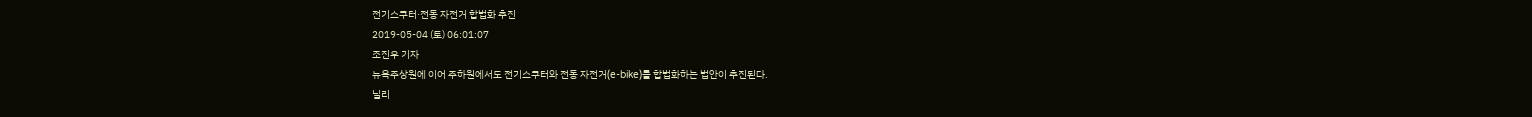전기스쿠터·전동 자전거 합법화 추진
2019-05-04 (토) 06:01:07
조진우 기자
뉴욕주상원에 이어 주하원에서도 전기스쿠터와 전동 자전거(e-bike)를 합법화하는 법안이 추진된다.
닐리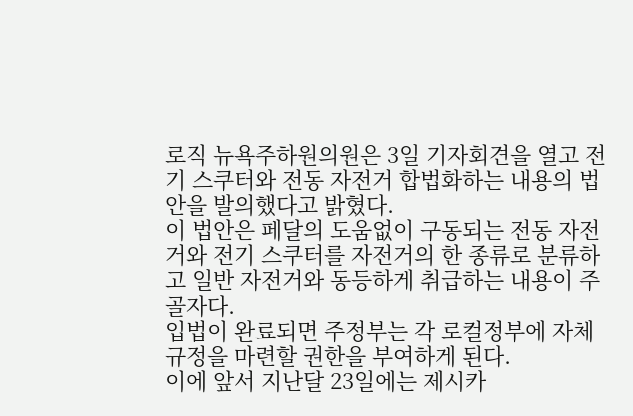로직 뉴욕주하원의원은 3일 기자회견을 열고 전기 스쿠터와 전동 자전거 합법화하는 내용의 법안을 발의했다고 밝혔다.
이 법안은 페달의 도움없이 구동되는 전동 자전거와 전기 스쿠터를 자전거의 한 종류로 분류하고 일반 자전거와 동등하게 취급하는 내용이 주 골자다.
입법이 완료되면 주정부는 각 로컬정부에 자체 규정을 마련할 권한을 부여하게 된다.
이에 앞서 지난달 23일에는 제시카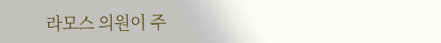라모스 의원이 주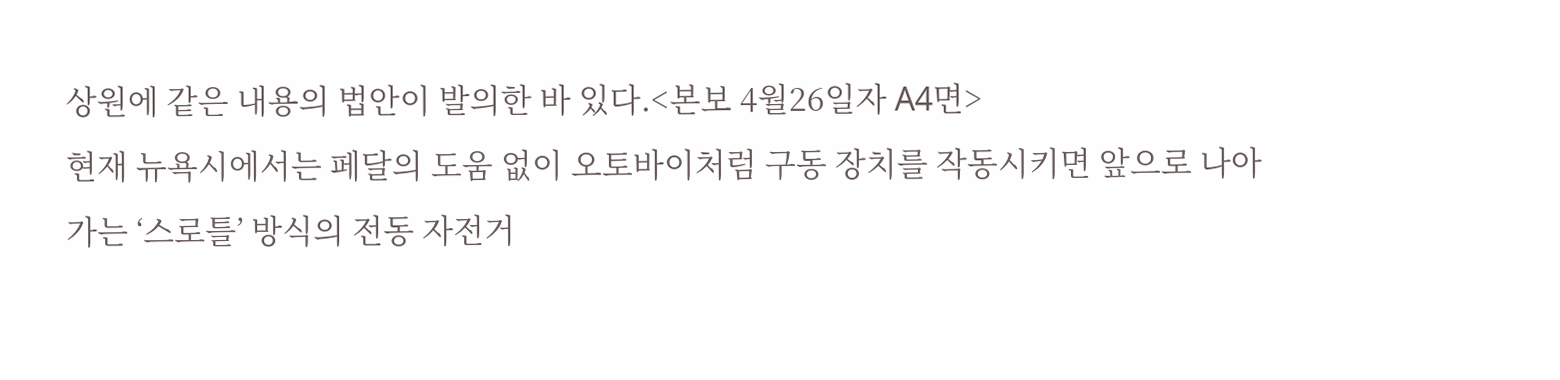상원에 같은 내용의 법안이 발의한 바 있다.<본보 4월26일자 A4면>
현재 뉴욕시에서는 페달의 도움 없이 오토바이처럼 구동 장치를 작동시키면 앞으로 나아가는 ‘스로틀’ 방식의 전동 자전거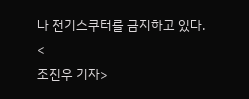나 전기스쿠터를 금지하고 있다.
<
조진우 기자>